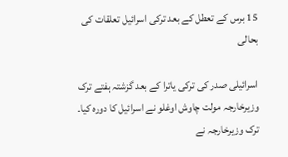15 برس کے تعطل کے بعد ترکی اسرائیل تعلقات کی بحالی

اسرائیلی صدر کی ترکی یاترا کے بعد گزشتہ ہفتے ترک وزیرخارجہ مولت چاوش اوغلو نے اسرائیل کا دورہ کیا۔ ترک وزیرخارجہ نے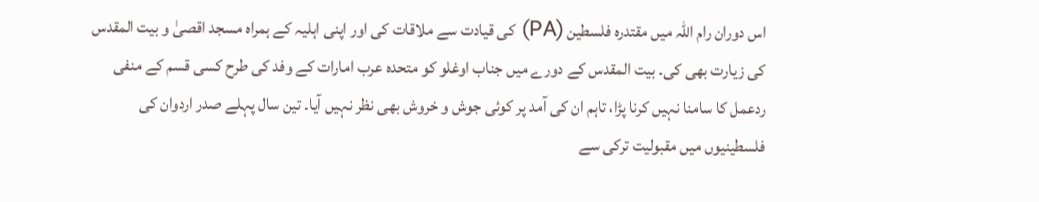اس دوران رام اللہ میں مقتدرہ فلسطین (PA) کی قیادت سے ملاقات کی اور اپنی اہلیہ کے ہمراہ مسجد اقصیٰ و بیت المقدس کی زیارت بھی کی۔ بیت المقدس کے دورے میں جناب اوغلو کو متحدہ عرب امارات کے وفد کی طرح کسی قسم کے منفی ردعمل کا سامنا نہیں کرنا پڑا، تاہم ان کی آمد پر کوئی جوش و خروش بھی نظر نہیں آیا۔ تین سال پہلے صدر اردوان کی فلسطینیوں میں مقبولیت ترکی سے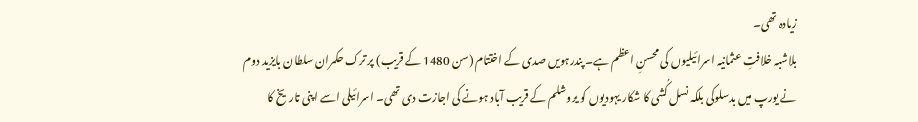زیادہ تھی۔
بلاشبہ خلافتِ عثمانیہ اسرائیلیوں کی محسنِ اعظم ہے۔ پندرہویں صدی کے اختتام (سن 1480 کے قریب) پر ترک حکمران سلطان بایزید دوم نے یورپ میں بدسلوکی بلکہ نسل کُشی کا شکار یہودیوں کو یروشلم کے قریب آباد ہونے کی اجازت دی تھی۔ اسرائیلی اسے اپنی تاریخ کا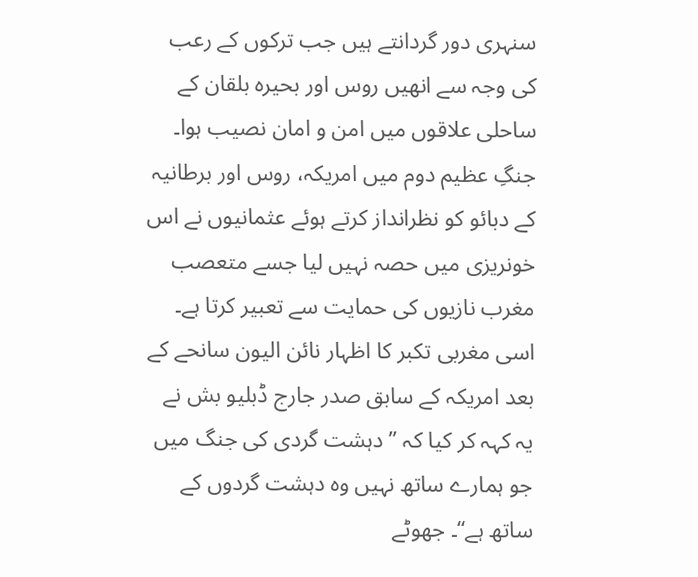سنہری دور گردانتے ہیں جب ترکوں کے رعب کی وجہ سے انھیں روس اور بحیرہ بلقان کے ساحلی علاقوں میں امن و امان نصیب ہوا۔
جنگِ عظیم دوم میں امریکہ، روس اور برطانیہ کے دبائو کو نظرانداز کرتے ہوئے عثمانیوں نے اس خونریزی میں حصہ نہیں لیا جسے متعصب مغرب نازیوں کی حمایت سے تعبیر کرتا ہے۔ اسی مغربی تکبر کا اظہار نائن الیون سانحے کے بعد امریکہ کے سابق صدر جارج ڈبلیو بش نے یہ کہہ کر کیا کہ ”دہشت گردی کی جنگ میں جو ہمارے ساتھ نہیں وہ دہشت گردوں کے ساتھ ہے“۔ جھوٹے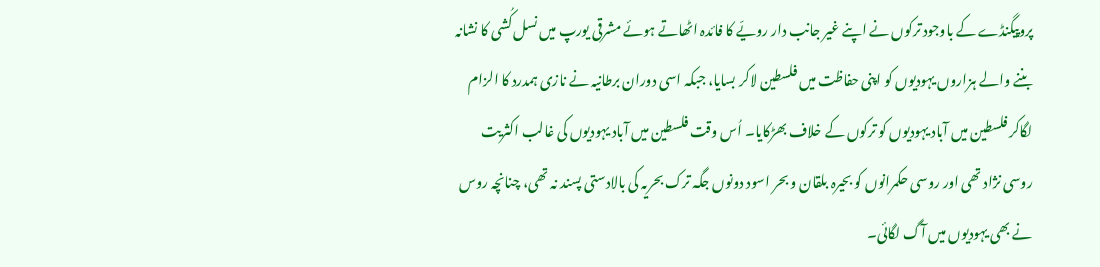پروپیگنڈے کے باوجود ترکوں نے اپنے غیر جانب دار رویّے کا فائدہ اٹھاتے ہوئے مشرقی یورپ میں نسل کُشی کا نشانہ بننے والے ہزاروں یہودیوں کو اپنی حفاظت میں فلسطین لاکر بسایا، جبکہ اسی دوران برطانیہ نے نازی ہمدرد کا الزام لگاکر فلسطین میں آباد یہودیوں کو ترکوں کے خلاف بھڑکایا۔ اُس وقت فلسطین میں آباد یہودیوں کی غالب اکثریت روسی نژاد تھی اور روسی حکمرانوں کو بحیرہ بلقان و بحر اسود دونوں جگہ ترک بحریہ کی بالادستی پسند نہ تھی، چنانچہ روس نے بھی یہودیوں میں آگ لگائی۔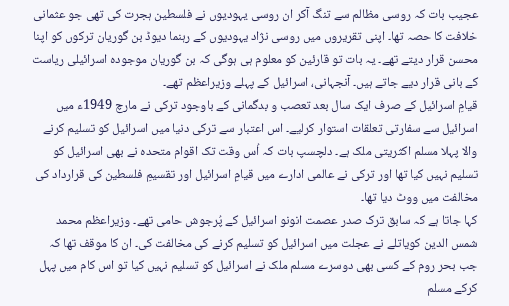عجیب بات کہ روسی مظالم سے تنگ آکر ان روسی یہودیوں نے فلسطین ہجرت کی تھی جو عثمانی خلافت کا حصہ تھا۔ اپنی تقریروں میں روسی نژاد یہودیوں کے رہنما دیوڈ بن گوریان ترکوں کو اپنا محسن قرار دیتے تھے۔ یہ بات تو قارئین کو معلوم ہی ہوگی کہ بن گوریان موجودہ اسرائیلی ریاست کے بانی قرار دیے جاتے ہیں۔ آنجہانی، اسرائیل کے پہلے وزیراعظم تھے۔
قیامِ اسرائیل کے صرف ایک سال بعد تعصب و بدگمانی کے باوجود ترکی نے مارچ 1949ء میں اسرائیل سے سفارتی تعلقات استوار کرلیے۔ اس اعتبار سے ترکی دنیا میں اسرائیل کو تسلیم کرنے والا پہلا مسلم اکثریتی ملک ہے۔ دلچسپ بات کہ اُس وقت تک اقوام متحدہ نے بھی اسرائیل کو تسلیم نہیں کیا تھا اور ترکی نے عالمی ادارے میں قیامِ اسرائیل اور تقسیمِ فلسطین کی قرارداد کی مخالفت میں ووٹ دیا تھا۔
کہا جاتا ہے کہ سابق ترک صدر عصمت انونو اسرائیل کے پُرجوش حامی تھے۔ وزیراعظم محمد شمس الدین کویاتلے نے عجلت میں اسرائیل کو تسلیم کرنے کی مخالفت کی۔ ان کا موقف تھا کہ جب بحر روم کے کسی بھی دوسرے مسلم ملک نے اسرائیل کو تسلیم نہیں کیا تو اس کام میں پہل کرکے مسلم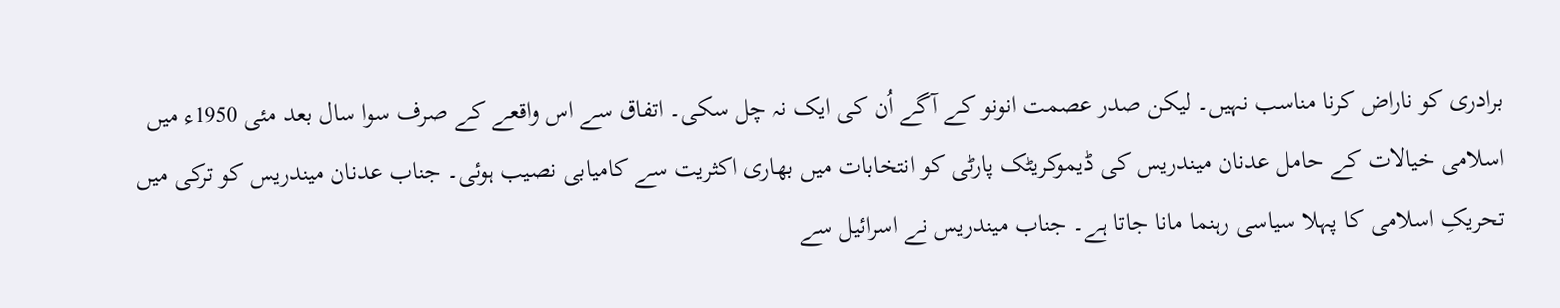برادری کو ناراض کرنا مناسب نہیں۔ لیکن صدر عصمت انونو کے آگے اُن کی ایک نہ چل سکی۔ اتفاق سے اس واقعے کے صرف سوا سال بعد مئی 1950ء میں اسلامی خیالات کے حامل عدنان میندریس کی ڈیموکریٹک پارٹی کو انتخابات میں بھاری اکثریت سے کامیابی نصیب ہوئی۔ جناب عدنان میندریس کو ترکی میں تحریکِ اسلامی کا پہلا سیاسی رہنما مانا جاتا ہے۔ جناب میندریس نے اسرائیل سے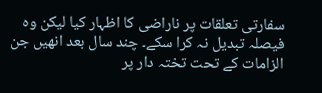سفارتی تعلقات پر ناراضی کا اظہار کیا لیکن وہ فیصلہ تبدیل نہ کرا سکے۔ چند سال بعد انھیں جن الزامات کے تحت تختہ دار پر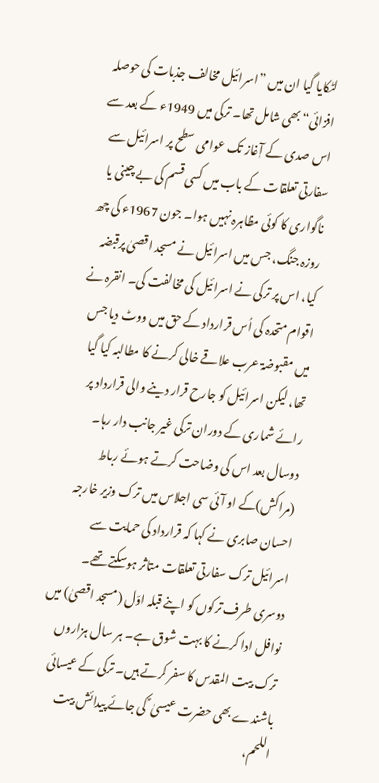لٹکایا گیا ان میں ”اسرائیل مخالف جذبات کی حوصلہ افزائی“ بھی شامل تھا۔ ترکی میں 1949ء کے بعد سے اس صدی کے آٖغاز تک عوامی سطح پر اسرائیل سے سفارتی تعلقات کے باب میں کسی قسم کی بے چینی یا ناگواری کا کوئی مظاہرہ نہیں ہوا۔ جون 1967ء کی چھ روزہ جنگ، جس میں اسرائیل نے مسجد اقصیٰ پرقبضہ کیا، اس پر ترکی نے اسرائیل کی مخالفت کی۔ انقرہ نے اقوام متحدہ کی اُس قرارداد کے حق میں ووٹ دیا جس میں مقبوضۃ عرب علاقے خالی کرنے کا مطالبہ کیا گیا تھا، لیکن اسرائیل کو جارح قرار دینے والی قرارداد پر رائے شماری کے دوران ترکی غیر جانب دار رہا۔ دوسال بعد اس کی وضاحت کرتے ہوئے رباط (مراکش)کے او آئی سی اجلاس میں ترک وزیر خارجہ احسان صابری نے کہا کہ قرارداد کی حمایت سے اسرائیل ترک سفارتی تعلقات متاثر ہوسکتے تھے۔
دوسری طرف ترکوں کو اپنے قبلہ اوّل (مسجد اقصیٰ) میں نوافل ادا کرنے کا بہت شوق ہے۔ ہر سال ہزاروں ترک بیت المقدس کا سفر کرتے ہیں۔ ترکی کے عیسائی باشندے بھی حضرت عیسیٰ ؑ کی جائے پیدائش بیت اللحم،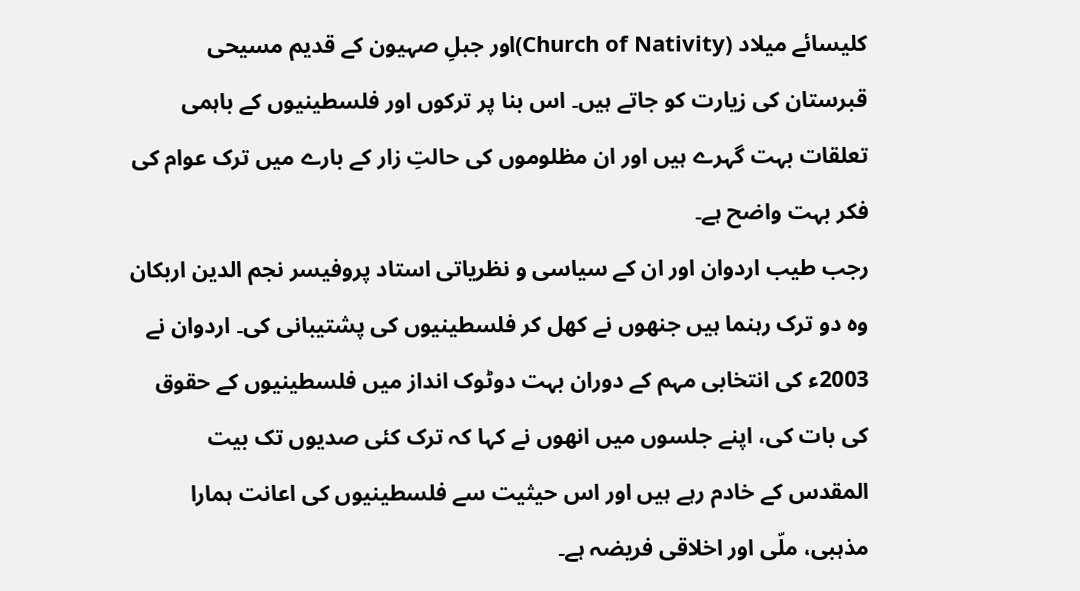کلیسائے میلاد (Church of Nativity)اور جبلِ صہیون کے قدیم مسیحی قبرستان کی زیارت کو جاتے ہیں۔ اس بنا پر ترکوں اور فلسطینیوں کے باہمی تعلقات بہت گہرے ہیں اور ان مظلوموں کی حالتِ زار کے بارے میں ترک عوام کی فکر بہت واضح ہے۔
رجب طیب اردوان اور ان کے سیاسی و نظریاتی استاد پروفیسر نجم الدین اربکان وہ دو ترک رہنما ہیں جنھوں نے کھل کر فلسطینیوں کی پشتیبانی کی۔ اردوان نے 2003ء کی انتخابی مہم کے دوران بہت دوٹوک انداز میں فلسطینیوں کے حقوق کی بات کی، اپنے جلسوں میں انھوں نے کہا کہ ترک کئی صدیوں تک بیت المقدس کے خادم رہے ہیں اور اس حیثیت سے فلسطینیوں کی اعانت ہمارا مذہبی، ملّی اور اخلاقی فریضہ ہے۔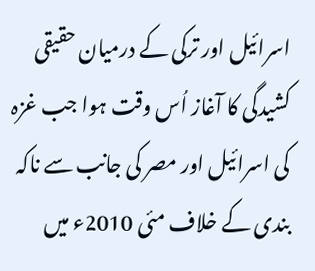اسرائیل اور ترکی کے درمیان حقیقی کشیدگی کا آغاز اُس وقت ہوا جب غزہ کی اسرائیل اور مصر کی جانب سے ناکہ بندی کے خلاف مئی 2010ء میں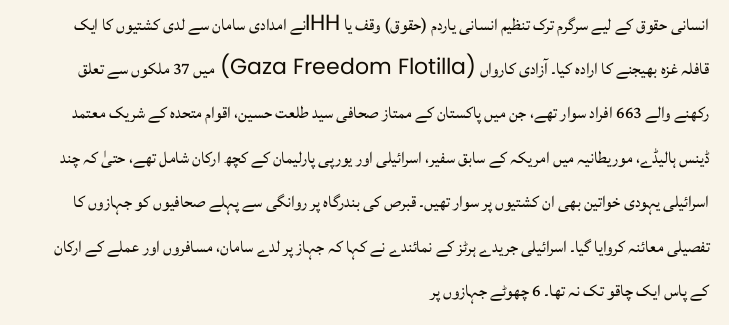انسانی حقوق کے لیے سرگرم ترک تنظیم انسانی یاردم (حقوق) وقف یا IHHنے امدادی سامان سے لدی کشتیوں کا ایک قافلہ غزہ بھیجنے کا ارادہ کیا۔ آزادی کارواں (Gaza Freedom Flotilla) میں 37 ملکوں سے تعلق رکھنے والے 663 افراد سوار تھے، جن میں پاکستان کے ممتاز صحافی سید طلعت حسین، اقوام متحدہ کے شریک معتمد ڈینس ہالیڈے، موریطانیہ میں امریکہ کے سابق سفیر، اسرائیلی اور یورپی پارلیمان کے کچھ ارکان شامل تھے، حتیٰ کہ چند اسرائیلی یہودی خواتین بھی ان کشتیوں پر سوار تھیں۔ قبرص کی بندرگاہ پر روانگی سے پہلے صحافیوں کو جہازوں کا تفصیلی معائنہ کروایا گیا۔ اسرائیلی جریدے ہرٹز کے نمائندے نے کہا کہ جہاز پر لدے سامان، مسافروں اور عملے کے ارکان کے پاس ایک چاقو تک نہ تھا۔ 6 چھوٹے جہازوں پر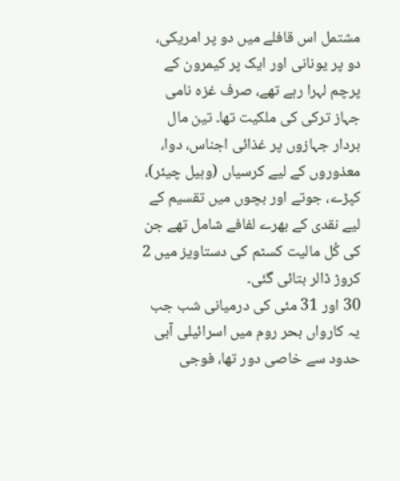مشتمل اس قافلے میں دو پر امریکی، دو پر یونانی اور ایک پر کیمرون کے پرچم لہرا رہے تھے، صرف غزہ نامی جہاز ترکی کی ملکیت تھا۔ تین مال بردار جہازوں پر غذائی اجناس، دوا، معذوروں کے لیے کرسیاں (وہیل چیئر)، کپڑے، جوتے اور بچوں میں تقسیم کے لیے نقدی کے بھرے لفافے شامل تھے جن کی کُل مالیت کسٹم کی دستاویز میں 2 کروڑ ڈالر بتائی گئی۔
30 اور 31 مئی کی درمیانی شب جب یہ کارواں بحر روم میں اسرائیلی آبی حدود سے خاصی دور تھا، فوجی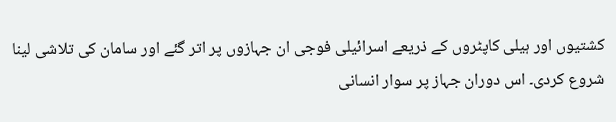کشتیوں اور ہیلی کاپٹروں کے ذریعے اسرائیلی فوجی ان جہازوں پر اتر گئے اور سامان کی تلاشی لینا شروع کردی۔ اس دوران جہاز پر سوار انسانی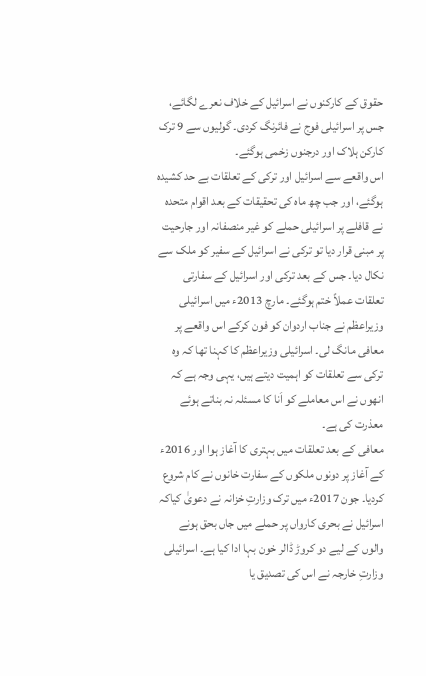حقوق کے کارکنوں نے اسرائیل کے خلاف نعرے لگائے، جس پر اسرائیلی فوج نے فائرنگ کردی۔ گولیوں سے 9 ترک کارکن ہلاک اور درجنوں زخمی ہوگئے۔
اس واقعے سے اسرائیل اور ترکی کے تعلقات بے حد کشیدہ ہوگئے، اور جب چھ ماہ کی تحقیقات کے بعد اقوام متحدہ نے قافلے پر اسرائیلی حملے کو غیر منصفانہ اور جارحیت پر مبنی قرار دیا تو ترکی نے اسرائیل کے سفیر کو ملک سے نکال دیا۔ جس کے بعد ترکی اور اسرائیل کے سفارتی تعلقات عملاً ختم ہوگئے۔ مارچ 2013ء میں اسرائیلی وزیراعظم نے جناب اردوان کو فون کرکے اس واقعے پر معافی مانگ لی۔ اسرائیلی وزیراعظم کا کہنا تھا کہ وہ ترکی سے تعلقات کو اہمیت دیتے ہیں، یہی وجہ ہے کہ انھوں نے اس معاملے کو اَنا کا مسئلہ نہ بناتے ہوئے معذرت کی ہے۔
معافی کے بعد تعلقات میں بہتری کا آغاز ہوا اور 2016ء کے آغاز پر دونوں ملکوں کے سفارت خانوں نے کام شروع کردیا۔ جون 2017ء میں ترک وزارتِ خزانہ نے دعویٰ کیاکہ اسرائیل نے بحری کارواں پر حملے میں جاں بحق ہونے والوں کے لیے دو کروڑ ڈالر خون بہا ادا کیا ہے۔ اسرائیلی وزارتِ خارجہ نے اس کی تصدیق یا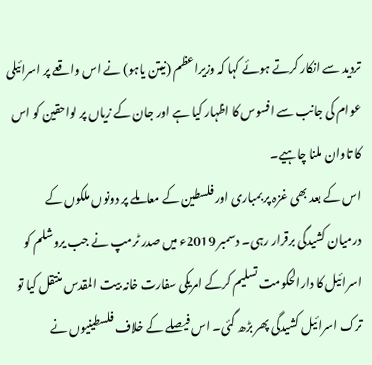تردید سے انکار کرتے ہوئے کہا کہ وزیراعظم (نیتن یاہو) نے اس واقعے پر اسرائیلی عوام کی جانب سے افسوس کا اظہار کیا ہے اور جان کے زیاں پر لواحقین کو اس کا تاوان ملنا چاہیے۔
اس کے بعد بھی غزہ پر بمباری اور فلسطین کے معاملے پر دونوں ملکوں کے درمیان کشیدگی برقرار رہی۔ دسمبر 2019ء میں صدر ٹرمپ نے جب یروشلم کو اسرائیل کا دارالحکومت تسلیم کرکے امریکی سفارت خانہ بیت المقدس منتقل کیا تو ترک اسرائیل کشیدگی پھر بڑھ گئی۔ اس فیصلے کے خلاف فلسطینیوں نے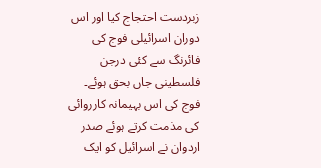زبردست احتجاج کیا اور اس دوران اسرائیلی فوج کی فائرنگ سے کئی درجن فلسطینی جاں بحق ہوئے۔ فوج کی اس بہیمانہ کارروائی کی مذمت کرتے ہوئے صدر اردوان نے اسرائیل کو ایک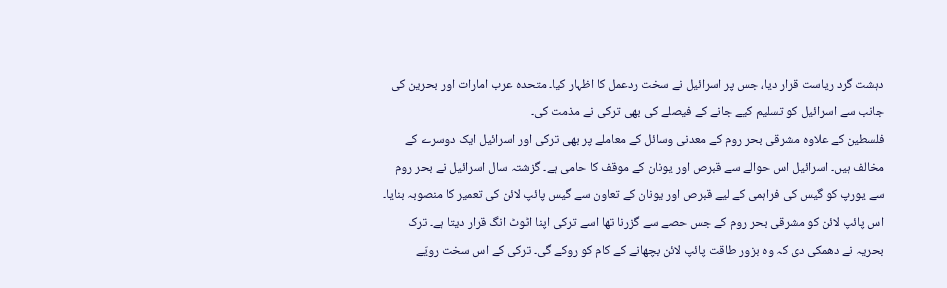دہشت گرد ریاست قرار دیا، جس پر اسرائیل نے سخت ردعمل کا اظہار کیا۔ متحدہ عرب امارات اور بحرین کی جانب سے اسرائیل کو تسلیم کیے جانے کے فیصلے کی بھی ترکی نے مذمت کی۔
فلسطین کے علاوہ مشرقی بحر روم کے معدنی وسائل کے معاملے پر بھی ترکی اور اسرائیل ایک دوسرے کے مخالف ہیں۔ اسرائیل اس حوالے سے قبرص اور یونان کے موقف کا حامی ہے۔ گزشتہ سال اسرائیل نے بحر روم سے یورپ کو گیس کی فراہمی کے لیے قبرص اور یونان کے تعاون سے گیس پائپ لائن کی تعمیر کا منصوبہ بنایا۔ اس پائپ لائن کو مشرقی بحر روم کے جس حصے سے گزرنا تھا اسے ترکی اپنا اٹوٹ انگ قرار دیتا ہے۔ ترک بحریہ نے دھمکی دی کہ وہ بزور طاقت پائپ لائن بچھانے کے کام کو روکے گی۔ ترکی کے اس سخت رویّے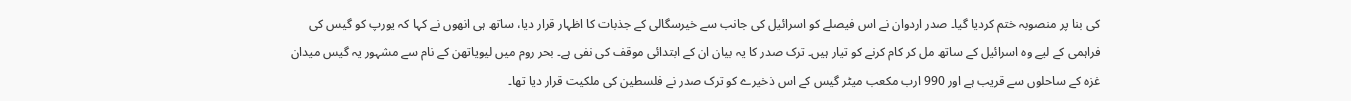کی بنا پر منصوبہ ختم کردیا گیا۔ صدر اردوان نے اس فیصلے کو اسرائیل کی جانب سے خیرسگالی کے جذبات کا اظہار قرار دیا، ساتھ ہی انھوں نے کہا کہ یورپ کو گیس کی فراہمی کے لیے وہ اسرائیل کے ساتھ مل کر کام کرنے کو تیار ہیں۔ ترک صدر کا یہ بیان ان کے ابتدائی موقف کی نفی ہے۔ بحر روم میں لیویاتھن کے نام سے مشہور یہ گیس میدان غزہ کے ساحلوں سے قریب ہے اور 990 ارب مکعب میٹر گیس کے اس ذخیرے کو ترک صدر نے فلسطین کی ملکیت قرار دیا تھا۔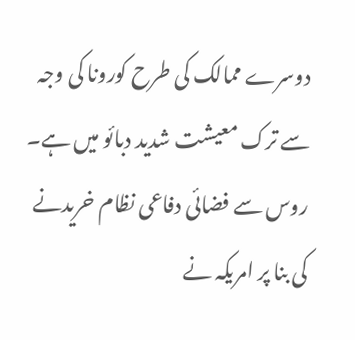دوسرے ممالک کی طرح کورونا کی وجہ سے ترک معیشت شدید دبائو میں ہے۔ روس سے فضائی دفاعی نظام خریدنے کی بنا پر امریکہ نے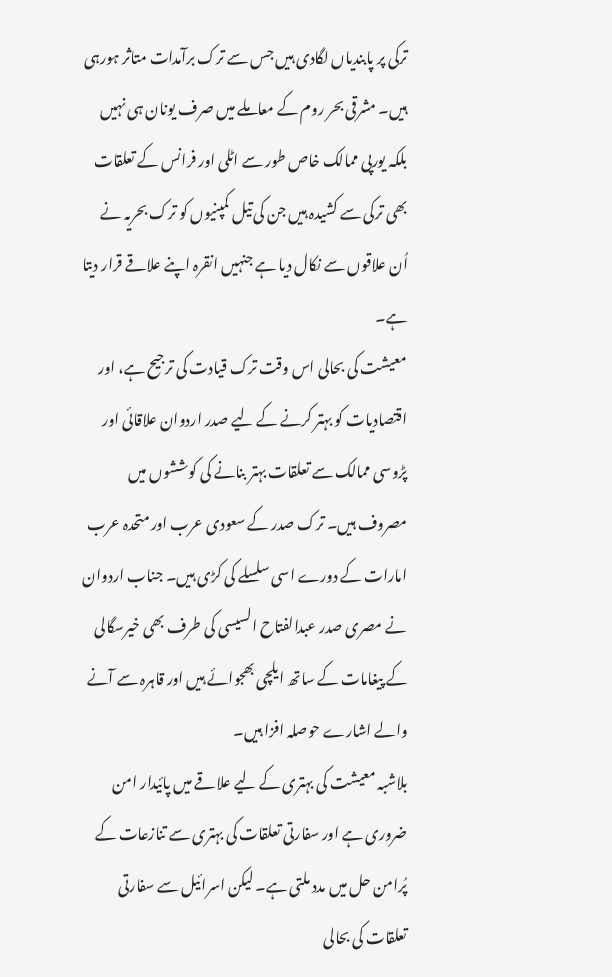ترکی پر پابندیاں لگادی ہیں جس سے ترک برآمدات متاثر ہورہی ہیں۔ مشرقی بحر روم کے معاملے میں صرف یونان ہی نہیں بلکہ یورپی ممالک خاص طور سے اٹلی اور فرانس کے تعلقات بھی ترکی سے کشیدہ ہیں جن کی تیل کمپنیوں کو ترک بحریہ نے اُن علاقوں سے نکال دیا ہے جنہیں انقرہ اپنے علاقے قرار دیتا ہے۔
معیشت کی بحالی اس وقت ترک قیادت کی ترجیح ہے، اور اقتصادیات کو بہتر کرنے کے لیے صدر اردوان علاقائی اور پڑوسی ممالک سے تعلقات بہتر بنانے کی کوششوں میں مصروف ہیں۔ ترک صدر کے سعودی عرب اور متحدہ عرب امارات کے دورے اسی سلسلے کی کڑی ہیں۔ جناب اردوان نے مصری صدر عبدالفتاح السیسی کی طرف بھی خیرسگالی کے پیغامات کے ساتھ ایلچی بھجوائے ہیں اور قاہرہ سے آنے والے اشارے حوصلہ افزا ہیں۔
بلاشبہ معیشت کی بہتری کے لیے علاقے میں پائیدار امن ضروری ہے اور سفارتی تعلقات کی بہتری سے تنازعات کے پُرامن حل میں مدد ملتی ہے۔ لیکن اسرائیل سے سفارتی تعلقات کی بحالی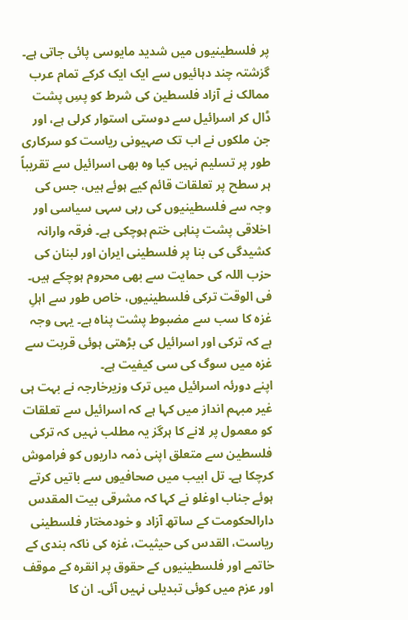پر فلسطینیوں میں شدید مایوسی پائی جاتی ہے۔ گزشتہ چند دہائیوں سے ایک ایک کرکے تمام عرب ممالک نے آزاد فلسطین کی شرط کو پسِ پشت ڈال کر اسرائیل سے دوستی استوار کرلی ہے، اور جن ملکوں نے اب تک صہیونی ریاست کو سرکاری طور پر تسلیم نہیں کیا وہ بھی اسرائیل سے تقریباً ہر سطح پر تعلقات قائم کیے ہوئے ہیں، جس کی وجہ سے فلسطینیوں کی رہی سہی سیاسی اور اخلاقی پشت پناہی ختم ہوچکی ہے۔ فرقہ وارانہ کشیدگی کی بنا پر فلسطینی ایران اور لبنان کی حزب اللہ کی حمایت سے بھی محروم ہوچکے ہیں۔ فی الوقت ترکی فلسطینیوں، خاص طور سے اہلِ غزہ کا سب سے مضبوط پشت پناہ ہے۔ یہی وجہ ہے کہ ترکی اور اسرائیل کی بڑھتی ہوئی قربت سے غزہ میں سوگ کی سی کیفیت ہے۔
اپنے دورئہ اسرائیل میں ترک وزیرخارجہ نے بہت ہی غیر مبہم انداز میں کہا ہے کہ اسرائیل سے تعلقات کو معمول پر لانے کا ہرگز یہ مطلب نہیں کہ ترکی فلسطین سے متعلق اپنی ذمہ داریوں کو فراموش کرچکا ہے۔ تل ابیب میں صحافیوں سے باتیں کرتے ہوئے جناب اوغلو نے کہا کہ مشرقی بیت المقدس دارالحکومت کے ساتھ آزاد و خودمختار فلسطینی ریاست، القدس کی حیثیت، غزہ کی ناکہ بندی کے خاتمے اور فلسطینیوں کے حقوق پر انقرہ کے موقف اور عزم میں کوئی تبدیلی نہیں آئی۔ ان کا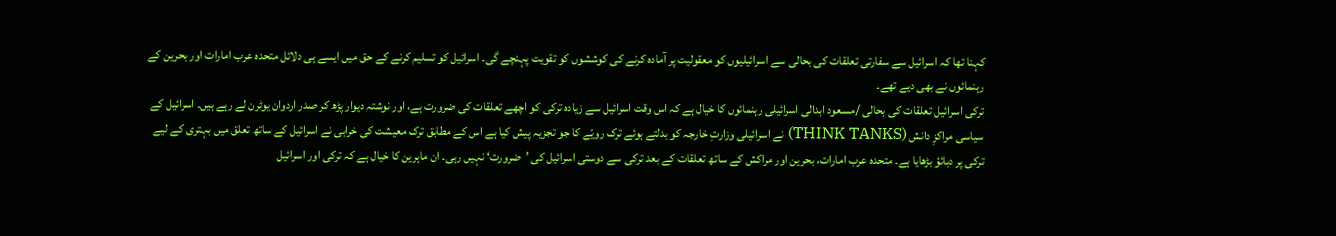کہنا تھا کہ اسرائیل سے سفارتی تعلقات کی بحالی سے اسرائیلیوں کو معقولیت پر آمادہ کرنے کی کوششوں کو تقویت پہنچے گی۔ اسرائیل کو تسلیم کرنے کے حق میں ایسے ہی دلائل متحدہ عرب امارات اور بحرین کے رہنمائوں نے بھی دیے تھے۔
ترکی اسرائیل تعلقات کی بحالی /مسعود ابدالی اسرائیلی رہنمائوں کا خیال ہے کہ اس وقت اسرائیل سے زیادہ ترکی کو اچھے تعلقات کی ضرورت ہے، اور نوشتہ دیوار پڑھ کر صدر اردوان یوٹرن لے رہے ہیں۔ اسرائیل کے سیاسی مراکزِ دانش (THINK TANKS) نے اسرائیلی وزارتِ خارجہ کو بدلتے ہوئے ترک رویّے کا جو تجزیہ پیش کیا ہے اس کے مطابق ترک معیشت کی خرابی نے اسرائیل کے ساتھ تعلق میں بہتری کے لیے ترکی پر دبائؤ بڑھایا ہے۔ متحدہ عرب امارات، بحرین اور مراکش کے ساتھ تعلقات کے بعد ترکی سے دوستی اسرائیل کی ’ضرورت‘ نہیں رہی۔ ان ماہرین کا خیال ہے کہ ترکی اور اسرائیل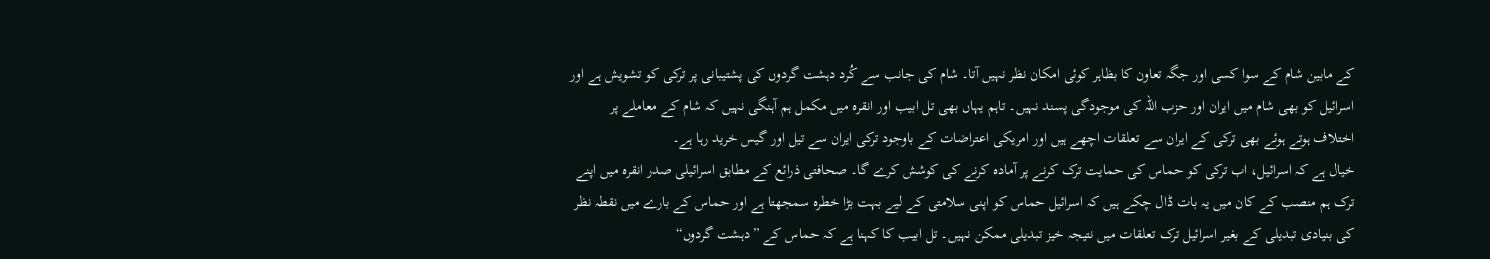کے مابین شام کے سوا کسی اور جگہ تعاون کا بظاہر کوئی امکان نظر نہیں آتا۔ شام کی جانب سے کُرد دہشت گردوں کی پشتیبانی پر ترکی کو تشویش ہے اور اسرائیل کو بھی شام میں ایران اور حزب اللہ کی موجودگی پسند نہیں۔ تاہم یہاں بھی تل ابیب اور انقرہ میں مکمل ہم آہنگی نہیں کہ شام کے معاملے پر اختلاف ہوتے ہوئے بھی ترکی کے ایران سے تعلقات اچھے ہیں اور امریکی اعتراضات کے باوجود ترکی ایران سے تیل اور گیس خرید رہا ہے۔
خیال ہے کہ اسرائیل، اب ترکی کو حماس کی حمایت ترک کرنے پر آمادہ کرنے کی کوشش کرے گا۔ صحافتی ذرائع کے مطابق اسرائیلی صدر انقرہ میں اپنے ترک ہم منصب کے کان میں یہ بات ڈال چکے ہیں کہ اسرائیل حماس کو اپنی سلامتی کے لیے بہت بڑا خطرہ سمجھتا ہے اور حماس کے بارے میں نقطہ نظر کی بنیادی تبدیلی کے بغیر اسرائیل ترک تعلقات میں نتیجہ خیز تبدیلی ممکن نہیں۔ تل ابیب کا کہنا ہے کہ حماس کے ”دہشت گردوں“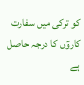کو ترکی میں سفارت کاروٓں کا درجہ حاصل ہے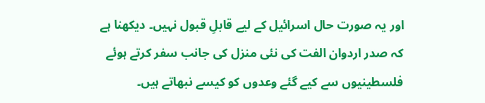اور یہ صورت حال اسرائیل کے لیے قابلِ قبول نہیں۔ دیکھنا ہے کہ صدر اردوان الفت کی نئی منزل کی جانب سفر کرتے ہوئے فلسطینیوں سے کیے گئے وعدوں کو کیسے نبھاتے ہیں۔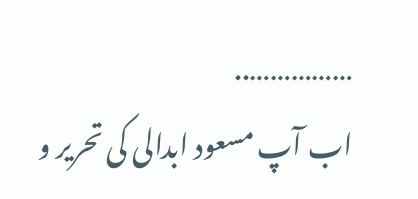……………..
اب آپ مسعود ابدالی کی تحریر و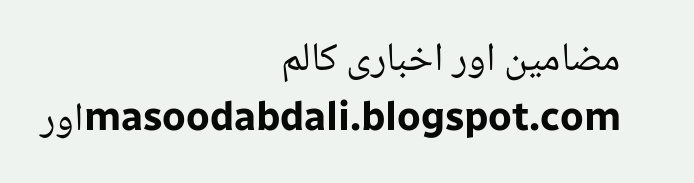مضامین اور اخباری کالم masoodabdali.blogspot.comاور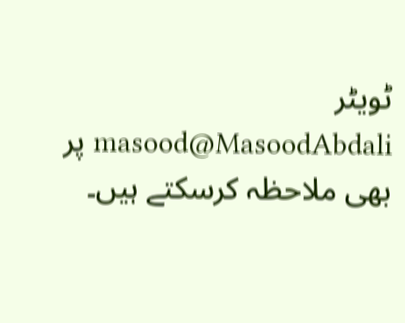ٹویٹر masood@MasoodAbdali پر بھی ملاحظہ کرسکتے ہیں۔